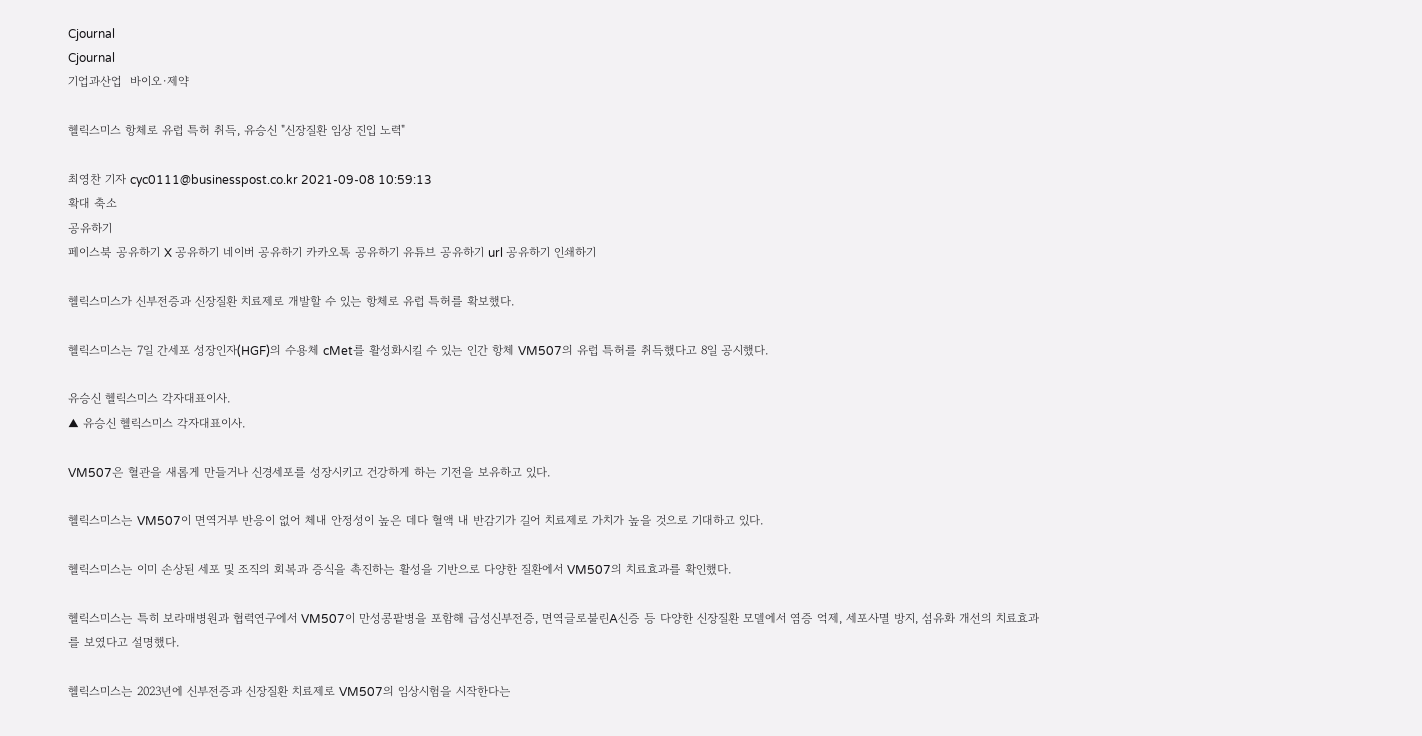Cjournal
Cjournal
기업과산업  바이오·제약

헬릭스미스 항체로 유럽 특허 취득, 유승신 "신장질환 임상 진입 노력"

최영찬 기자 cyc0111@businesspost.co.kr 2021-09-08 10:59:13
확대 축소
공유하기
페이스북 공유하기 X 공유하기 네이버 공유하기 카카오톡 공유하기 유튜브 공유하기 url 공유하기 인쇄하기

헬릭스미스가 신부전증과 신장질환 치료제로 개발할 수 있는 항체로 유럽 특허를 확보했다.

헬릭스미스는 7일 간세포 성장인자(HGF)의 수용체 cMet를 활성화시킬 수 있는 인간 항체 VM507의 유럽 특허를 취득했다고 8일 공시했다.

유승신 헬릭스미스 각자대표이사.
▲ 유승신 헬릭스미스 각자대표이사.

VM507은 혈관을 새롭게 만들거나 신경세포를 성장시키고 건강하게 하는 기전을 보유하고 있다.

헬릭스미스는 VM507이 면역거부 반응이 없어 체내 안정성이 높은 데다 혈액 내 반감기가 길어 치료제로 가치가 높을 것으로 기대하고 있다.

헬릭스미스는 이미 손상된 세포 및 조직의 회복과 증식을 촉진하는 활성을 기반으로 다양한 질환에서 VM507의 치료효과를 확인했다.

헬릭스미스는 특히 보라매병원과 협력연구에서 VM507이 만성콩팥병을 포함해 급성신부전증, 면역글로불린A신증 등 다양한 신장질환 모델에서 염증 억제, 세포사멸 방지, 섬유화 개선의 치료효과를 보였다고 설명했다.

헬릭스미스는 2023년에 신부전증과 신장질환 치료제로 VM507의 임상시험을 시작한다는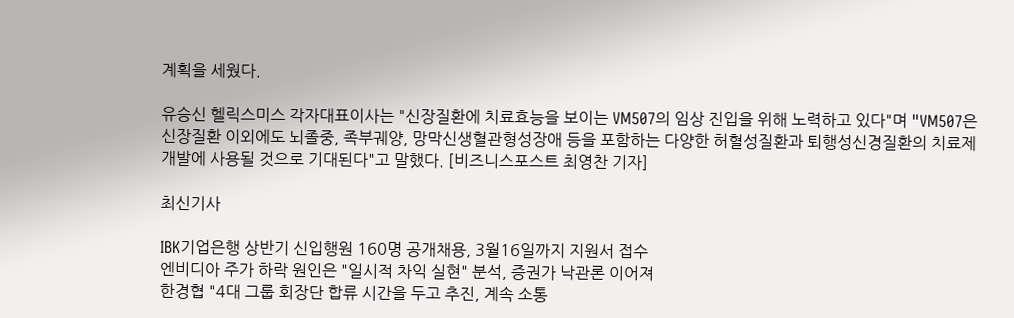계획을 세웠다.

유승신 헬릭스미스 각자대표이사는 "신장질환에 치료효능을 보이는 VM507의 임상 진입을 위해 노력하고 있다"며 "VM507은 신장질환 이외에도 뇌졸중, 족부궤양, 망막신생혈관형성장애 등을 포함하는 다양한 허혈성질환과 퇴행성신경질환의 치료제 개발에 사용될 것으로 기대된다"고 말했다. [비즈니스포스트 최영찬 기자]

최신기사

IBK기업은행 상반기 신입행원 160명 공개채용, 3월16일까지 지원서 접수
엔비디아 주가 하락 원인은 "일시적 차익 실현" 분석, 증권가 낙관론 이어져
한경협 "4대 그룹 회장단 합류 시간을 두고 추진, 계속 소통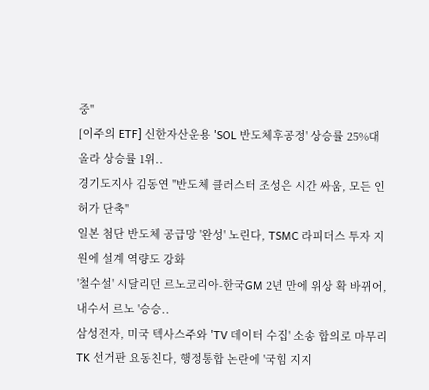중"
[이주의 ETF] 신한자산운용 'SOL 반도체후공정' 상승률 25%대 올라 상승률 1위..
경기도지사 김동연 "반도체 클러스터 조성은 시간 싸움, 모든 인허가 단축"
일본 첨단 반도체 공급망 '완성' 노린다, TSMC 라피더스 투자 지원에 설계 역량도 강화
'철수설' 시달리던 르노코리아-한국GM 2년 만에 위상 확 바뀌어, 내수서 르노 '승승..
삼성전자, 미국 텍사스주와 'TV 데이터 수집' 소송 합의로 마무리
TK 선거판 요동친다, 행정통합 논란에 '국힘 지지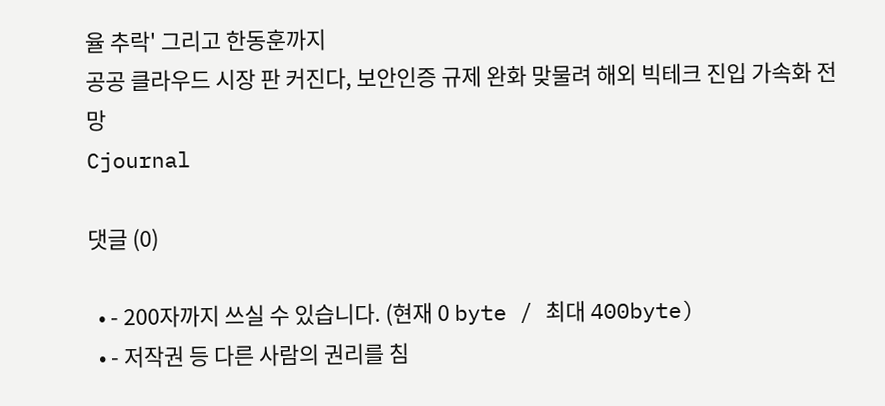율 추락' 그리고 한동훈까지
공공 클라우드 시장 판 커진다, 보안인증 규제 완화 맞물려 해외 빅테크 진입 가속화 전망
Cjournal

댓글 (0)

  • - 200자까지 쓰실 수 있습니다. (현재 0 byte / 최대 400byte)
  • - 저작권 등 다른 사람의 권리를 침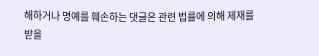해하거나 명예를 훼손하는 댓글은 관련 법률에 의해 제재를 받을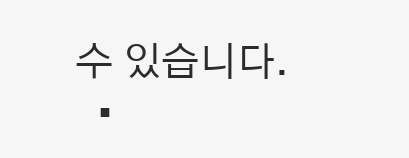수 있습니다.
  •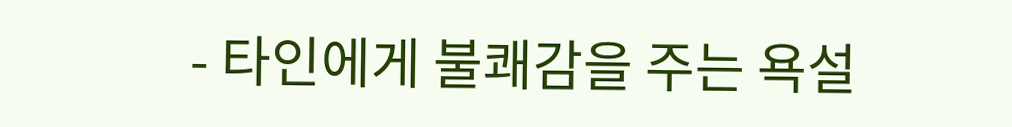- 타인에게 불쾌감을 주는 욕설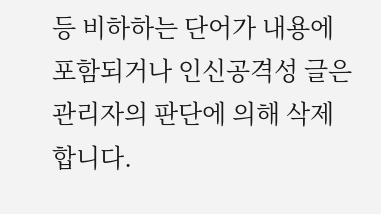등 비하하는 단어가 내용에 포함되거나 인신공격성 글은 관리자의 판단에 의해 삭제 합니다.